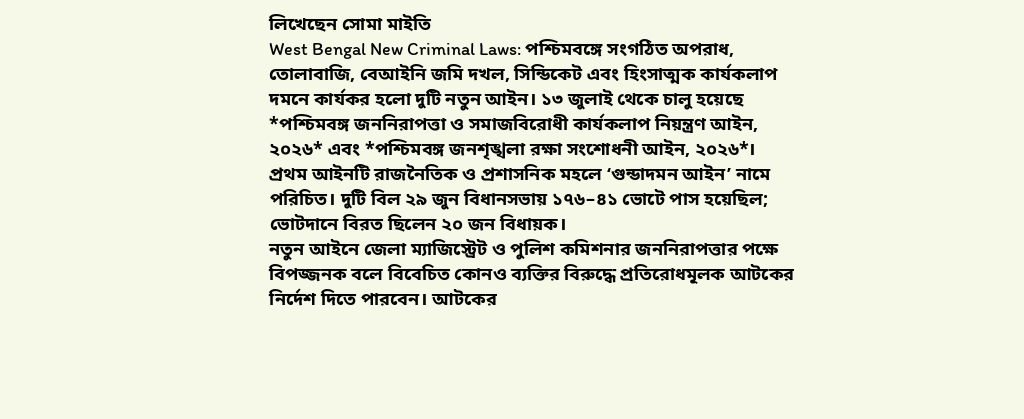লিখেছেন সোমা মাইতি
West Bengal New Criminal Laws: পশ্চিমবঙ্গে সংগঠিত অপরাধ, তোলাবাজি, বেআইনি জমি দখল, সিন্ডিকেট এবং হিংসাত্মক কার্যকলাপ দমনে কার্যকর হলো দুটি নতুন আইন। ১৩ জুলাই থেকে চালু হয়েছে *পশ্চিমবঙ্গ জননিরাপত্তা ও সমাজবিরোধী কার্যকলাপ নিয়ন্ত্রণ আইন, ২০২৬* এবং *পশ্চিমবঙ্গ জনশৃঙ্খলা রক্ষা সংশোধনী আইন, ২০২৬*। প্রথম আইনটি রাজনৈতিক ও প্রশাসনিক মহলে ‘গুন্ডাদমন আইন’ নামে পরিচিত। দুটি বিল ২৯ জুন বিধানসভায় ১৭৬–৪১ ভোটে পাস হয়েছিল; ভোটদানে বিরত ছিলেন ২০ জন বিধায়ক।
নতুন আইনে জেলা ম্যাজিস্ট্রেট ও পুলিশ কমিশনার জননিরাপত্তার পক্ষে বিপজ্জনক বলে বিবেচিত কোনও ব্যক্তির বিরুদ্ধে প্রতিরোধমূলক আটকের নির্দেশ দিতে পারবেন। আটকের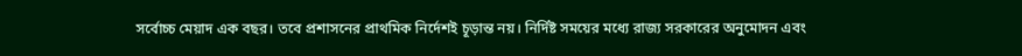সর্বোচ্চ মেয়াদ এক বছর। তবে প্রশাসনের প্রাথমিক নির্দেশই চূড়ান্ত নয়। নির্দিষ্ট সময়ের মধ্যে রাজ্য সরকারের অনুমোদন এবং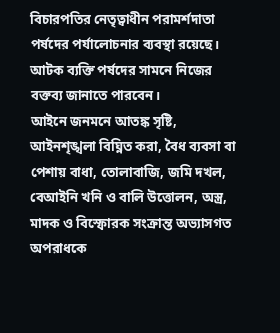বিচারপতির নেতৃত্বাধীন পরামর্শদাতা পর্ষদের পর্যালোচনার ব্যবস্থা রয়েছে। আটক ব্যক্তি পর্ষদের সামনে নিজের বক্তব্য জানাতে পারবেন।
আইনে জনমনে আতঙ্ক সৃষ্টি, আইনশৃঙ্খলা বিঘ্নিত করা, বৈধ ব্যবসা বা পেশায় বাধা, তোলাবাজি, জমি দখল, বেআইনি খনি ও বালি উত্তোলন, অস্ত্র, মাদক ও বিস্ফোরক সংক্রান্ত অভ্যাসগত অপরাধকে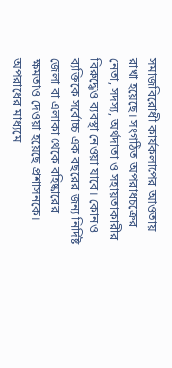সমাজবিরোধী কার্যকলাপের আওতায় রাখা হয়েছে। সংগঠিত অপরাধচক্রের নেতা, সদস্য, অর্থদাতা ও সহায়তাকারীর বিরুদ্ধেও ব্যবস্থা নেওয়া যাবে। কোনও ব্যক্তিকে সর্বোচ্চ এক বছরের জন্য নির্দিষ্ট জেলা বা এলাকা থেকে বহিষ্কারের ক্ষমতাও দেওয়া হয়েছে প্রশাসনকে। অপরাধের মাধ্যমে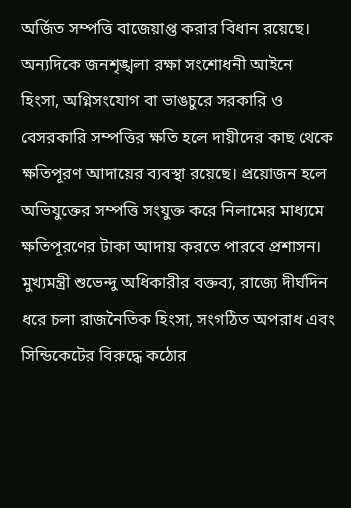অর্জিত সম্পত্তি বাজেয়াপ্ত করার বিধান রয়েছে।
অন্যদিকে জনশৃঙ্খলা রক্ষা সংশোধনী আইনে হিংসা, অগ্নিসংযোগ বা ভাঙচুরে সরকারি ও বেসরকারি সম্পত্তির ক্ষতি হলে দায়ীদের কাছ থেকে ক্ষতিপূরণ আদায়ের ব্যবস্থা রয়েছে। প্রয়োজন হলে অভিযুক্তের সম্পত্তি সংযুক্ত করে নিলামের মাধ্যমে ক্ষতিপূরণের টাকা আদায় করতে পারবে প্রশাসন।
মুখ্যমন্ত্রী শুভেন্দু অধিকারীর বক্তব্য, রাজ্যে দীর্ঘদিন ধরে চলা রাজনৈতিক হিংসা, সংগঠিত অপরাধ এবং সিন্ডিকেটের বিরুদ্ধে কঠোর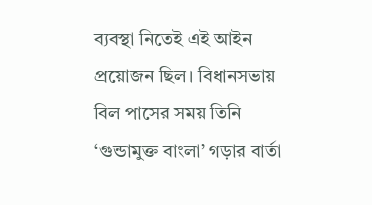ব্যবস্থা নিতেই এই আইন প্রয়োজন ছিল। বিধানসভায় বিল পাসের সময় তিনি ‘গুন্ডামুক্ত বাংলা’ গড়ার বার্তা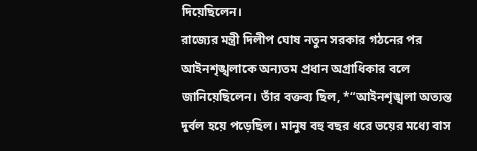দিয়েছিলেন।
রাজ্যের মন্ত্রী দিলীপ ঘোষ নতুন সরকার গঠনের পর আইনশৃঙ্খলাকে অন্যতম প্রধান অগ্রাধিকার বলে জানিয়েছিলেন। তাঁর বক্তব্য ছিল, *“আইনশৃঙ্খলা অত্যন্ত দুর্বল হয়ে পড়েছিল। মানুষ বহু বছর ধরে ভয়ের মধ্যে বাস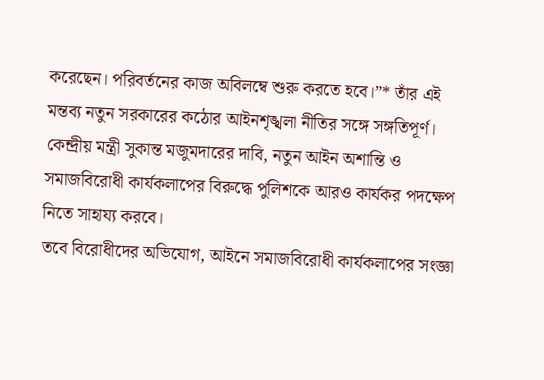করেছেন। পরিবর্তনের কাজ অবিলম্বে শুরু করতে হবে।”* তাঁর এই মন্তব্য নতুন সরকারের কঠোর আইনশৃঙ্খলা নীতির সঙ্গে সঙ্গতিপূর্ণ।
কেন্দ্রীয় মন্ত্রী সুকান্ত মজুমদারের দাবি, নতুন আইন অশান্তি ও সমাজবিরোধী কার্যকলাপের বিরুদ্ধে পুলিশকে আরও কার্যকর পদক্ষেপ নিতে সাহায্য করবে।
তবে বিরোধীদের অভিযোগ, আইনে সমাজবিরোধী কার্যকলাপের সংজ্ঞা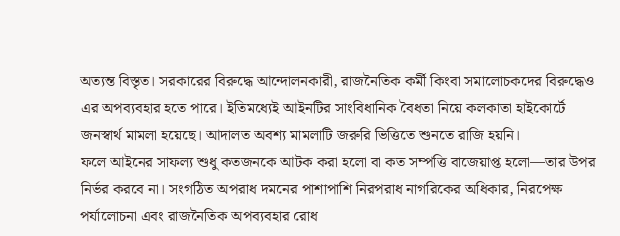অত্যন্ত বিস্তৃত। সরকারের বিরুদ্ধে আন্দোলনকারী, রাজনৈতিক কর্মী কিংবা সমালোচকদের বিরুদ্ধেও এর অপব্যবহার হতে পারে। ইতিমধ্যেই আইনটির সাংবিধানিক বৈধতা নিয়ে কলকাতা হাইকোর্টে জনস্বার্থ মামলা হয়েছে। আদালত অবশ্য মামলাটি জরুরি ভিত্তিতে শুনতে রাজি হয়নি।
ফলে আইনের সাফল্য শুধু কতজনকে আটক করা হলো বা কত সম্পত্তি বাজেয়াপ্ত হলো—তার উপর নির্ভর করবে না। সংগঠিত অপরাধ দমনের পাশাপাশি নিরপরাধ নাগরিকের অধিকার, নিরপেক্ষ পর্যালোচনা এবং রাজনৈতিক অপব্যবহার রোধ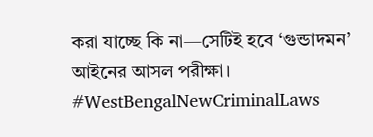করা যাচ্ছে কি না—সেটিই হবে ‘গুন্ডাদমন’ আইনের আসল পরীক্ষা।
#WestBengalNewCriminalLaws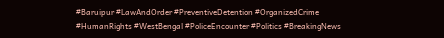#Baruipur #LawAndOrder #PreventiveDetention #OrganizedCrime #HumanRights #WestBengal #PoliceEncounter #Politics #BreakingNews